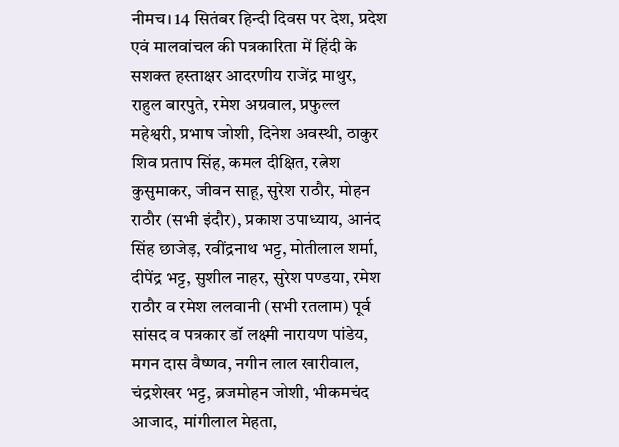नीमच। 14 सितंबर हिन्दी दिवस पर देश, प्रदेश एवं मालवांचल की पत्रकारिता में हिंदी के सशक्त हस्ताक्षर आदरणीय राजेंद्र माथुर, राहुल बारपुते, रमेश अग्रवाल, प्रफुल्ल महेश्वरी, प्रभाष जोशी, दिनेश अवस्थी, ठाकुर शिव प्रताप सिंह, कमल दीक्षित, रत्नेश कुसुमाकर, जीवन साहू, सुरेश राठौर, मोहन राठौर (सभी इंदौर), प्रकाश उपाध्याय, आनंद सिंह छाजेड़, रवींद्रनाथ भट्ट, मोतीलाल शर्मा, दीपेंद्र भट्ट, सुशील नाहर, सुरेश पण्डया, रमेश राठौर व रमेश ललवानी (सभी रतलाम) पूर्व सांसद व पत्रकार डॉ लक्ष्मी नारायण पांडेय, मगन दास वैष्णव, नगीन लाल खारीवाल, चंद्रशेखर भट्ट, ब्रजमोहन जोशी, भीकमचंद आजाद, मांगीलाल मेहता,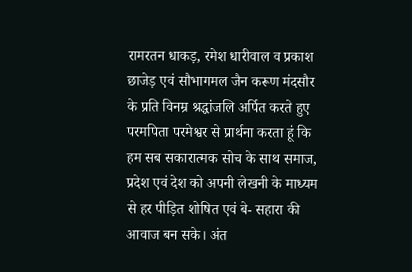रामरतन धाकड़, रमेश धारीवाल व प्रकाश छाजेड़ एवं सौभागमल जैन करूण मंदसौर के प्रति विनम्र श्रद्धांजलि अर्पित करते हुए परमपिता परमेश्वर से प्रार्थना करता हूं कि हम सब सकारात्मक सोच के साथ समाज, प्रदेश एवं देश को अपनी लेखनी के माध्यम से हर पीड़ित शोषित एवं बे- सहारा की आवाज बन सके। अंत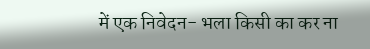में एक निवेदन- भला किसी का कर ना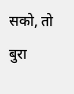सको, तो बुरा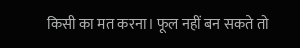किसी का मत करना। फूल नहीं बन सकते तो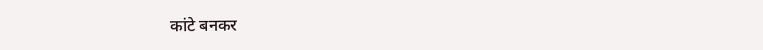कांटे बनकर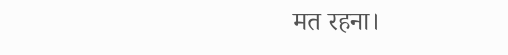मत रहना।